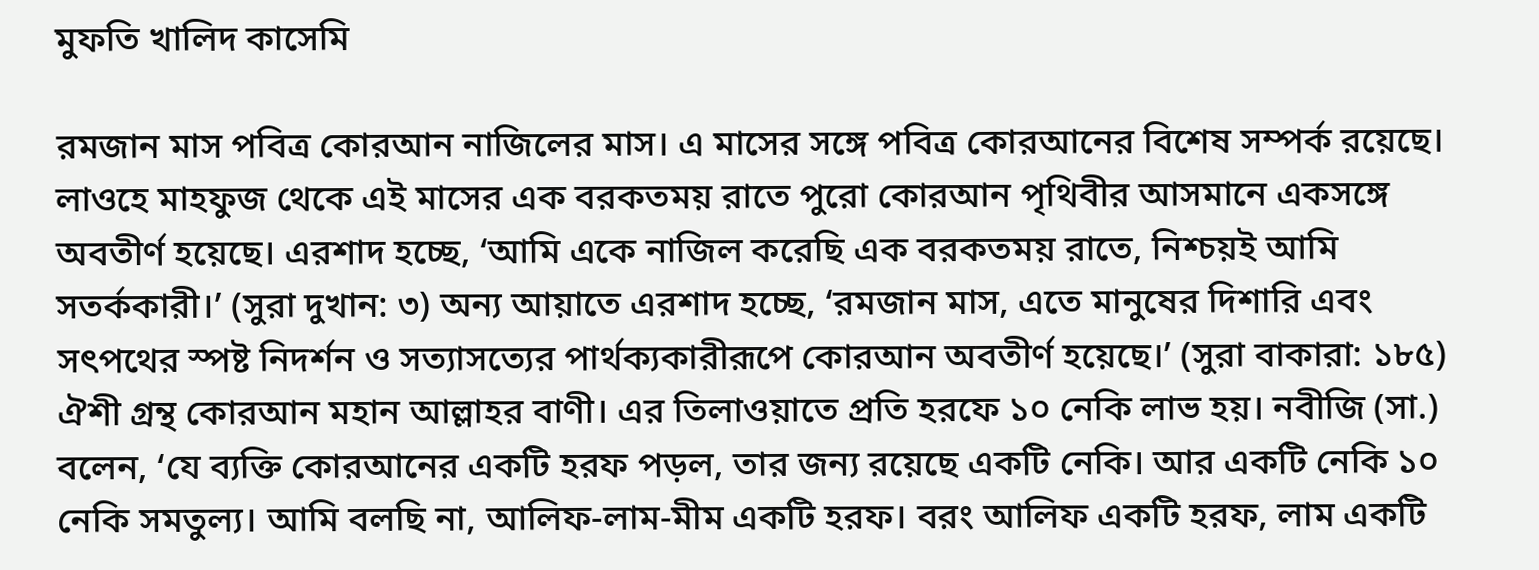মুফতি খালিদ কাসেমি

রমজান মাস পবিত্র কোরআন নাজিলের মাস। এ মাসের সঙ্গে পবিত্র কোরআনের বিশেষ সম্পর্ক রয়েছে। লাওহে মাহফুজ থেকে এই মাসের এক বরকতময় রাতে পুরো কোরআন পৃথিবীর আসমানে একসঙ্গে অবতীর্ণ হয়েছে। এরশাদ হচ্ছে, ‘আমি একে নাজিল করেছি এক বরকতময় রাতে, নিশ্চয়ই আমি সতর্ককারী।’ (সুরা দুখান: ৩) অন্য আয়াতে এরশাদ হচ্ছে, ‘রমজান মাস, এতে মানুষের দিশারি এবং সৎপথের স্পষ্ট নিদর্শন ও সত্যাসত্যের পার্থক্যকারীরূপে কোরআন অবতীর্ণ হয়েছে।’ (সুরা বাকারা: ১৮৫)
ঐশী গ্রন্থ কোরআন মহান আল্লাহর বাণী। এর তিলাওয়াতে প্রতি হরফে ১০ নেকি লাভ হয়। নবীজি (সা.) বলেন, ‘যে ব্যক্তি কোরআনের একটি হরফ পড়ল, তার জন্য রয়েছে একটি নেকি। আর একটি নেকি ১০ নেকি সমতুল্য। আমি বলছি না, আলিফ-লাম-মীম একটি হরফ। বরং আলিফ একটি হরফ, লাম একটি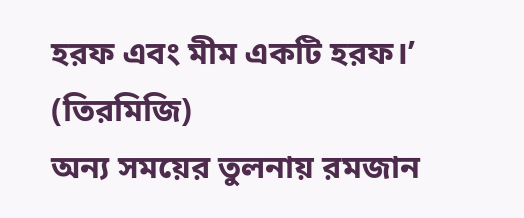হরফ এবং মীম একটি হরফ।’ (তিরমিজি)
অন্য সময়ের তুলনায় রমজান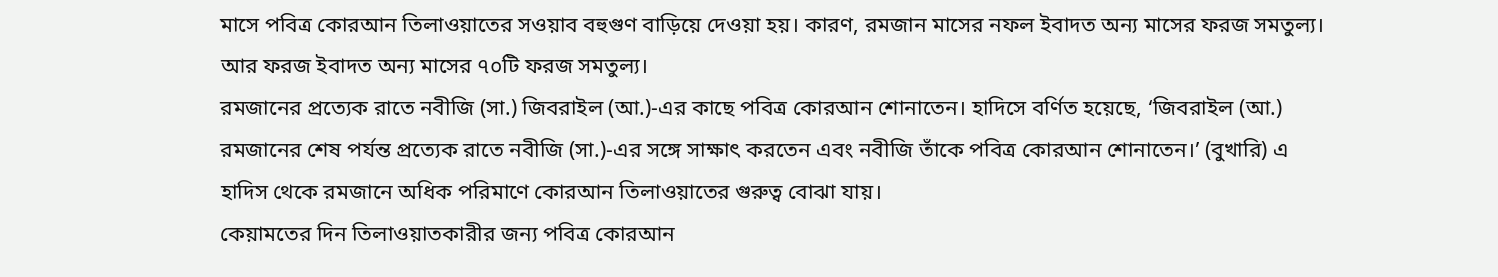মাসে পবিত্র কোরআন তিলাওয়াতের সওয়াব বহুগুণ বাড়িয়ে দেওয়া হয়। কারণ, রমজান মাসের নফল ইবাদত অন্য মাসের ফরজ সমতুল্য। আর ফরজ ইবাদত অন্য মাসের ৭০টি ফরজ সমতুল্য।
রমজানের প্রত্যেক রাতে নবীজি (সা.) জিবরাইল (আ.)-এর কাছে পবিত্র কোরআন শোনাতেন। হাদিসে বর্ণিত হয়েছে, ‘জিবরাইল (আ.) রমজানের শেষ পর্যন্ত প্রত্যেক রাতে নবীজি (সা.)-এর সঙ্গে সাক্ষাৎ করতেন এবং নবীজি তাঁকে পবিত্র কোরআন শোনাতেন।’ (বুখারি) এ হাদিস থেকে রমজানে অধিক পরিমাণে কোরআন তিলাওয়াতের গুরুত্ব বোঝা যায়।
কেয়ামতের দিন তিলাওয়াতকারীর জন্য পবিত্র কোরআন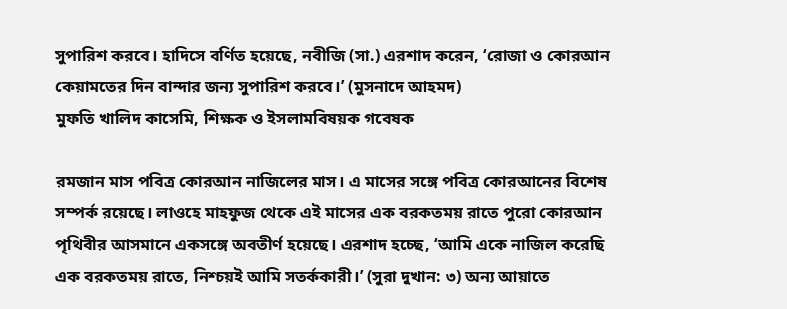সুপারিশ করবে। হাদিসে বর্ণিত হয়েছে, নবীজি (সা.) এরশাদ করেন, ‘রোজা ও কোরআন কেয়ামতের দিন বান্দার জন্য সুপারিশ করবে।’ (মুসনাদে আহমদ)
মুফতি খালিদ কাসেমি, শিক্ষক ও ইসলামবিষয়ক গবেষক

রমজান মাস পবিত্র কোরআন নাজিলের মাস। এ মাসের সঙ্গে পবিত্র কোরআনের বিশেষ সম্পর্ক রয়েছে। লাওহে মাহফুজ থেকে এই মাসের এক বরকতময় রাতে পুরো কোরআন পৃথিবীর আসমানে একসঙ্গে অবতীর্ণ হয়েছে। এরশাদ হচ্ছে, ‘আমি একে নাজিল করেছি এক বরকতময় রাতে, নিশ্চয়ই আমি সতর্ককারী।’ (সুরা দুখান: ৩) অন্য আয়াতে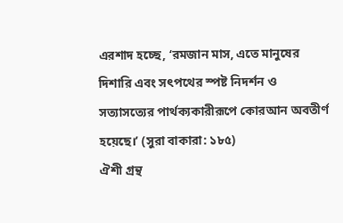এরশাদ হচ্ছে, ‘রমজান মাস, এতে মানুষের দিশারি এবং সৎপথের স্পষ্ট নিদর্শন ও সত্যাসত্যের পার্থক্যকারীরূপে কোরআন অবতীর্ণ হয়েছে।’ (সুরা বাকারা: ১৮৫)
ঐশী গ্রন্থ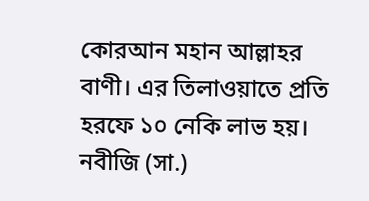কোরআন মহান আল্লাহর বাণী। এর তিলাওয়াতে প্রতি হরফে ১০ নেকি লাভ হয়। নবীজি (সা.)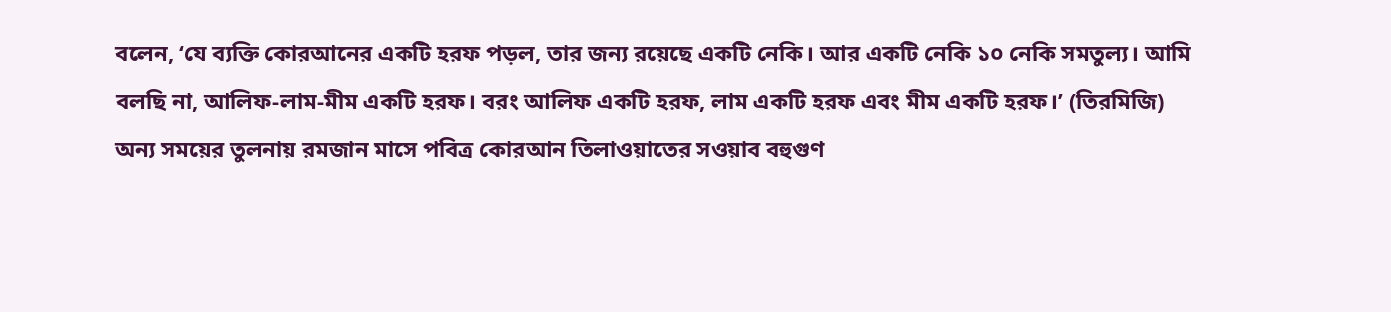বলেন, ‘যে ব্যক্তি কোরআনের একটি হরফ পড়ল, তার জন্য রয়েছে একটি নেকি। আর একটি নেকি ১০ নেকি সমতুল্য। আমি বলছি না, আলিফ-লাম-মীম একটি হরফ। বরং আলিফ একটি হরফ, লাম একটি হরফ এবং মীম একটি হরফ।’ (তিরমিজি)
অন্য সময়ের তুলনায় রমজান মাসে পবিত্র কোরআন তিলাওয়াতের সওয়াব বহুগুণ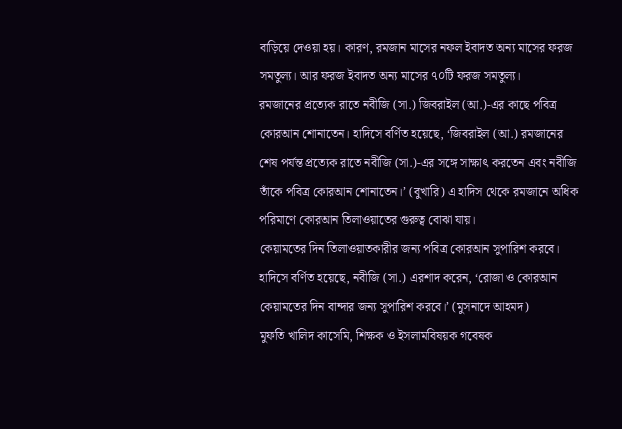বাড়িয়ে দেওয়া হয়। কারণ, রমজান মাসের নফল ইবাদত অন্য মাসের ফরজ সমতুল্য। আর ফরজ ইবাদত অন্য মাসের ৭০টি ফরজ সমতুল্য।
রমজানের প্রত্যেক রাতে নবীজি (সা.) জিবরাইল (আ.)-এর কাছে পবিত্র কোরআন শোনাতেন। হাদিসে বর্ণিত হয়েছে, ‘জিবরাইল (আ.) রমজানের শেষ পর্যন্ত প্রত্যেক রাতে নবীজি (সা.)-এর সঙ্গে সাক্ষাৎ করতেন এবং নবীজি তাঁকে পবিত্র কোরআন শোনাতেন।’ (বুখারি) এ হাদিস থেকে রমজানে অধিক পরিমাণে কোরআন তিলাওয়াতের গুরুত্ব বোঝা যায়।
কেয়ামতের দিন তিলাওয়াতকারীর জন্য পবিত্র কোরআন সুপারিশ করবে। হাদিসে বর্ণিত হয়েছে, নবীজি (সা.) এরশাদ করেন, ‘রোজা ও কোরআন কেয়ামতের দিন বান্দার জন্য সুপারিশ করবে।’ (মুসনাদে আহমদ)
মুফতি খালিদ কাসেমি, শিক্ষক ও ইসলামবিষয়ক গবেষক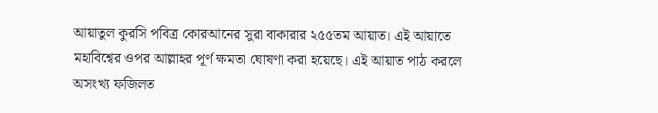আয়াতুল কুরসি পবিত্র কোরআনের সুরা বাকারার ২৫৫তম আয়াত। এই আয়াতে মহাবিশ্বের ওপর আল্লাহর পূর্ণ ক্ষমতা ঘোষণা করা হয়েছে। এই আয়াত পাঠ করলে অসংখ্য ফজিলত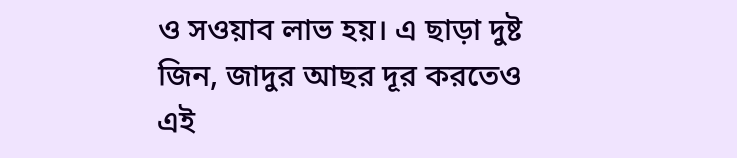ও সওয়াব লাভ হয়। এ ছাড়া দুষ্ট জিন, জাদুর আছর দূর করতেও এই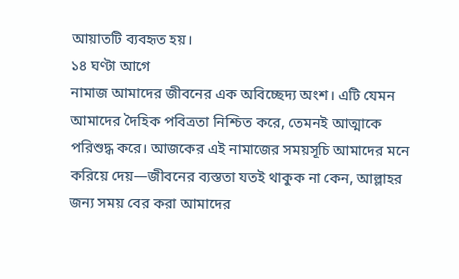আয়াতটি ব্যবহৃত হয়।
১৪ ঘণ্টা আগে
নামাজ আমাদের জীবনের এক অবিচ্ছেদ্য অংশ। এটি যেমন আমাদের দৈহিক পবিত্রতা নিশ্চিত করে, তেমনই আত্মাকে পরিশুদ্ধ করে। আজকের এই নামাজের সময়সূচি আমাদের মনে করিয়ে দেয়—জীবনের ব্যস্ততা যতই থাকুক না কেন, আল্লাহর জন্য সময় বের করা আমাদের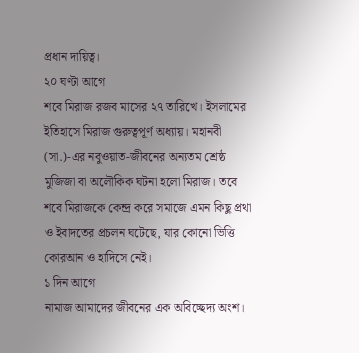প্রধান দায়িত্ব।
২০ ঘণ্টা আগে
শবে মিরাজ রজব মাসের ২৭ তারিখে। ইসলামের ইতিহাসে মিরাজ গুরুত্বপূর্ণ অধ্যায়। মহানবী (সা.)-এর নবুওয়াত-জীবনের অন্যতম শ্রেষ্ঠ মুজিজা বা অলৌকিক ঘটনা হলো মিরাজ। তবে শবে মিরাজকে কেন্দ্র করে সমাজে এমন কিছু প্রথা ও ইবাদতের প্রচলন ঘটেছে, যার কোনো ভিত্তি কোরআন ও হাদিসে নেই।
১ দিন আগে
নামাজ আমাদের জীবনের এক অবিচ্ছেদ্য অংশ।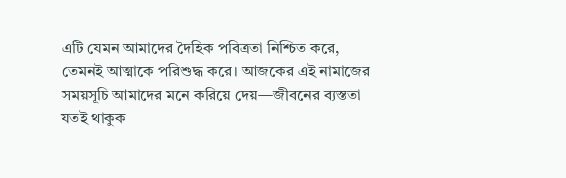এটি যেমন আমাদের দৈহিক পবিত্রতা নিশ্চিত করে, তেমনই আত্মাকে পরিশুদ্ধ করে। আজকের এই নামাজের সময়সূচি আমাদের মনে করিয়ে দেয়—জীবনের ব্যস্ততা যতই থাকুক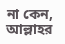না কেন, আল্লাহর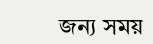জন্য সময়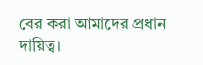বের করা আমাদের প্রধান দায়িত্ব।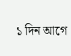১ দিন আগে